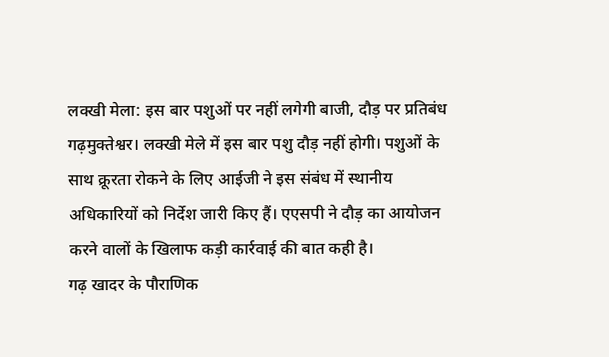लक्खी मेला: इस बार पशुओं पर नहीं लगेगी बाजी, दौड़ पर प्रतिबंध
गढ़मुक्तेश्वर। लक्खी मेले में इस बार पशु दौड़ नहीं होगी। पशुओं के साथ क्रूरता रोकने के लिए आईजी ने इस संबंध में स्थानीय अधिकारियों को निर्देश जारी किए हैं। एएसपी ने दौड़ का आयोजन करने वालों के खिलाफ कड़ी कार्रवाई की बात कही है।
गढ़ खादर के पौराणिक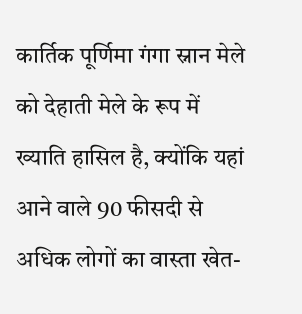कार्तिक पूर्णिमा गंगा स्नान मेले को देहाती मेले के रूप में ख्याति हासिल है, क्योंकि यहां आने वाले 90 फीसदी से अधिक लोगों का वास्ता खेत-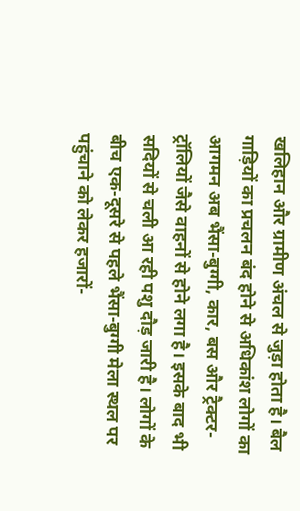खलिहान और ग्रामीण अंचल से जुड़ा होता है। बैल गाड़ियों का प्रचलन बंद होने से अधिकांश लोगों का आगमन अब भैंसा-बुग्गी, कार, बस और ट्रैक्टर-ट्रॉलियों जैसे वाहनों से होने लगा है। इसके बाद भी सदियों से चली आ रही पशु दौड़ जारी है। लोगों के बीच एक-दूसरे से पहले भैंसा-बुग्गी मेला स्थल पर पहुंचाने को लेकर हजारों-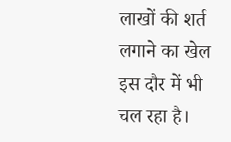लाखों की शर्त लगाने का खेल इस दौर में भी चल रहा है।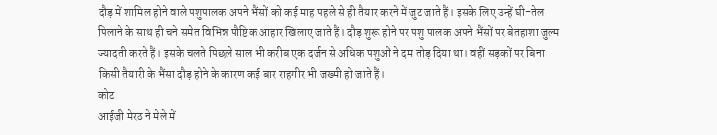दौड़ में शामिल होने वाले पशुपालक अपने भैंसों को कई माह पहले से ही तैयार करने में जुट जाते हैं। इसके लिए उन्हें घी-तेल पिलाने के साथ ही चने समेत विभिन्न पौष्टिक आहार खिलाए जाते हैं। दौड़ शुरू होने पर पशु पालक अपने भैंसों पर बेतहाशा जुल्म ज्यादती करते हैं। इसके चलते पिछले साल भी करीब एक दर्जन से अधिक पशुओं ने दम तोड़ दिया था। वहीं सड़कों पर बिना किसी तैयारी के भैंसा दौड़ होने के कारण कई बार राहगीर भी जख्मी हो जाते हैं।
कोट
आईजी मेरठ ने मेले में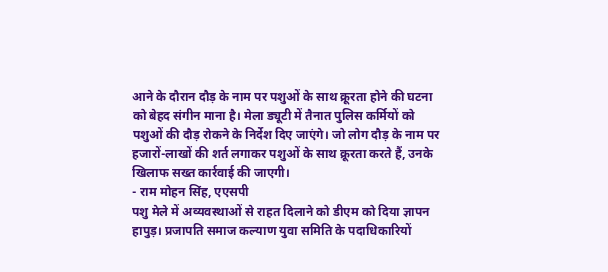आने के दौरान दौड़ के नाम पर पशुओं के साथ क्रूरता होने की घटना को बेहद संगीन माना है। मेला ड्यूटी में तैनात पुलिस कर्मियों को पशुओं की दौड़ रोकने के निर्देश दिए जाएंगे। जो लोग दौड़ के नाम पर हजारों-लाखों की शर्त लगाकर पशुओं के साथ क्रूरता करते हैं, उनके खिलाफ सख्त कार्रवाई की जाएगी।
- राम मोहन सिंह, एएसपी
पशु मेले में अव्यवस्थाओं से राहत दिलाने को डीएम को दिया ज्ञापन
हापुड़। प्रजापति समाज कल्याण युवा समिति के पदाधिकारियों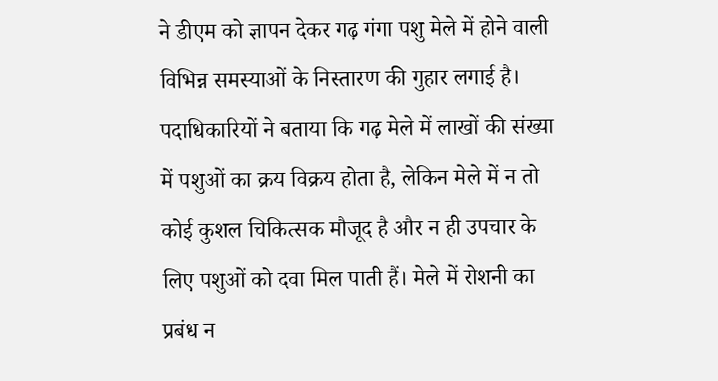ने डीएम को ज्ञापन देकर गढ़ गंगा पशु मेले में होने वाली विभिन्न समस्याओं के निस्तारण की गुहार लगाई है। पदाधिकारियों ने बताया कि गढ़ मेले में लाखों की संख्या में पशुओं का क्रय विक्रय होता है, लेकिन मेले में न तो कोई कुशल चिकित्सक मौजूद है और न ही उपचार के लिए पशुओं को दवा मिल पाती हैं। मेले में रोशनी का प्रबंध न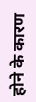होने के कारण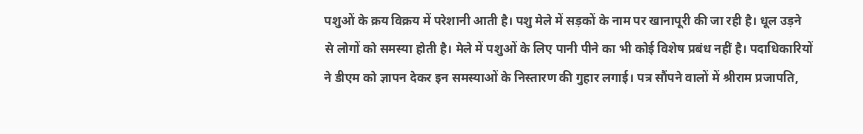पशुओं के क्रय विक्रय में परेशानी आती है। पशु मेले में सड़कों के नाम पर खानापूरी की जा रही है। धूल उड़ने से लोगों को समस्या होती है। मेले में पशुओं के लिए पानी पीने का भी कोई विशेष प्रबंध नहीं है। पदाधिकारियों ने डीएम को ज्ञापन देकर इन समस्याओं के निस्तारण की गुहार लगाई। पत्र सौंपने वालों में श्रीराम प्रजापति,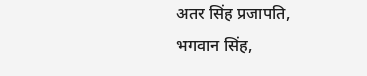अतर सिंह प्रजापति, भगवान सिंह,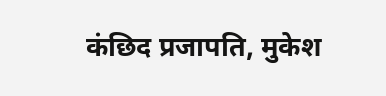कंछिद प्रजापति, मुकेश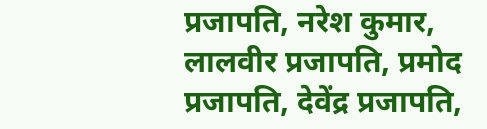प्रजापति, नरेश कुमार, लालवीर प्रजापति, प्रमोद प्रजापति, देवेंद्र प्रजापति,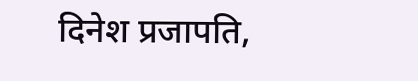दिनेश प्रजापति,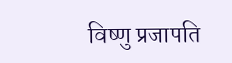विष्णु प्रजापति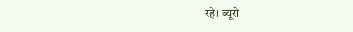रहे। ब्यूरो